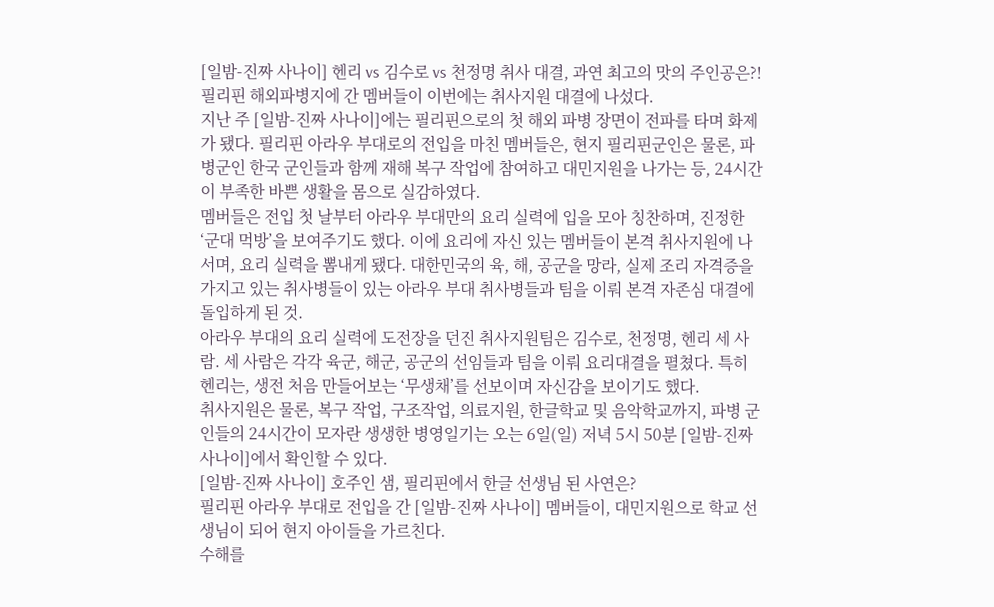[일밤-진짜 사나이] 헨리 vs 김수로 vs 천정명 취사 대결, 과연 최고의 맛의 주인공은?!
필리핀 해외파병지에 간 멤버들이 이번에는 취사지원 대결에 나섰다.
지난 주 [일밤-진짜 사나이]에는 필리핀으로의 첫 해외 파병 장면이 전파를 타며 화제가 됐다. 필리핀 아라우 부대로의 전입을 마친 멤버들은, 현지 필리핀군인은 물론, 파병군인 한국 군인들과 함께 재해 복구 작업에 참여하고 대민지원을 나가는 등, 24시간이 부족한 바쁜 생활을 몸으로 실감하였다.
멤버들은 전입 첫 날부터 아라우 부대만의 요리 실력에 입을 모아 칭찬하며, 진정한 ‘군대 먹방’을 보여주기도 했다. 이에 요리에 자신 있는 멤버들이 본격 취사지원에 나서며, 요리 실력을 뽐내게 됐다. 대한민국의 육, 해, 공군을 망라, 실제 조리 자격증을 가지고 있는 취사병들이 있는 아라우 부대 취사병들과 팀을 이뤄 본격 자존심 대결에 돌입하게 된 것.
아라우 부대의 요리 실력에 도전장을 던진 취사지원팀은 김수로, 천정명, 헨리 세 사람. 세 사람은 각각 육군, 해군, 공군의 선임들과 팀을 이뤄 요리대결을 펼쳤다. 특히 헨리는, 생전 처음 만들어보는 ‘무생채’를 선보이며 자신감을 보이기도 했다.
취사지원은 물론, 복구 작업, 구조작업, 의료지원, 한글학교 및 음악학교까지, 파병 군인들의 24시간이 모자란 생생한 병영일기는 오는 6일(일) 저녁 5시 50분 [일밤-진짜 사나이]에서 확인할 수 있다.
[일밤-진짜 사나이] 호주인 샘, 필리핀에서 한글 선생님 된 사연은?
필리핀 아라우 부대로 전입을 간 [일밤-진짜 사나이] 멤버들이, 대민지원으로 학교 선생님이 되어 현지 아이들을 가르친다.
수해를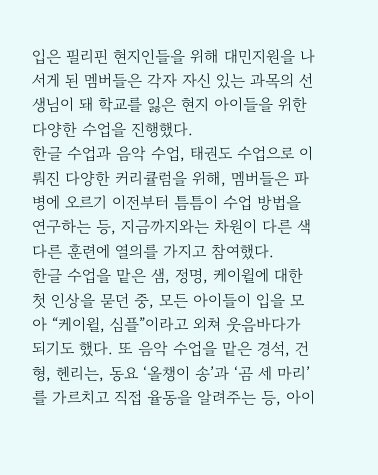입은 필리핀 현지인들을 위해 대민지원을 나서게 된 멤버들은 각자 자신 있는 과목의 선생님이 돼 학교를 잃은 현지 아이들을 위한 다양한 수업을 진행했다.
한글 수업과 음악 수업, 태권도 수업으로 이뤄진 다양한 커리큘럼을 위해, 멤버들은 파병에 오르기 이전부터 틈틈이 수업 방법을 연구하는 등, 지금까지와는 차원이 다른 색다른 훈련에 열의를 가지고 참여했다.
한글 수업을 맡은 샘, 정명, 케이윌에 대한 첫 인상을 묻던 중, 모든 아이들이 입을 모아 “케이윌, 심플”이라고 외쳐 웃음바다가 되기도 했다. 또 음악 수업을 맡은 경석, 건형, 헨리는, 동요 ‘올챙이 송’과 ‘곰 세 마리’를 가르치고 직접 율동을 알려주는 등, 아이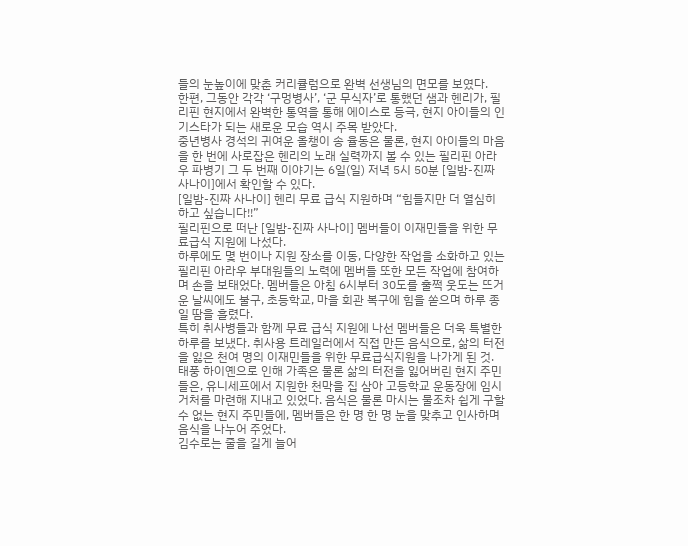들의 눈높이에 맞춘 커리큘럼으로 완벽 선생님의 면모를 보였다.
한편, 그동안 각각 ‘구멍병사’, ‘군 무식자’로 통했던 샘과 헨리가, 필리핀 현지에서 완벽한 통역을 통해 에이스로 등극, 현지 아이들의 인기스타가 되는 새로운 모습 역시 주목 받았다.
중년병사 경석의 귀여운 올챙이 송 율동은 물론, 현지 아이들의 마음을 한 번에 사로잡은 헨리의 노래 실력까지 볼 수 있는 필리핀 아라우 파병기 그 두 번째 이야기는 6일(일) 저녁 5시 50분 [일밤-진짜 사나이]에서 확인할 수 있다.
[일밤-진짜 사나이] 헨리 무료 급식 지원하며 “힘들지만 더 열심히 하고 싶습니다!!”
필리핀으로 떠난 [일밤-진짜 사나이] 멤버들이 이재민들을 위한 무료급식 지원에 나섰다.
하루에도 몇 번이나 지원 장소를 이동, 다양한 작업을 소화하고 있는 필리핀 아라우 부대원들의 노력에 멤버들 또한 모든 작업에 참여하며 손을 보태었다. 멤버들은 아침 6시부터 30도를 훌쩍 웃도는 뜨거운 날씨에도 불구, 초등학교, 마을 회관 복구에 힘을 쏟으며 하루 종일 땀을 흘렸다.
특히 취사병들과 함께 무료 급식 지원에 나선 멤버들은 더욱 특별한 하루를 보냈다. 취사용 트레일러에서 직접 만든 음식으로, 삶의 터전을 잃은 천여 명의 이재민들을 위한 무료급식지원을 나가게 된 것.
태풍 하이옌으로 인해 가족은 물론 삶의 터전을 잃어버린 현지 주민들은, 유니세프에서 지원한 천막을 집 삼아 고등학교 운동장에 임시거처를 마련해 지내고 있었다. 음식은 물론 마시는 물조차 쉽게 구할 수 없는 현지 주민들에, 멤버들은 한 명 한 명 눈을 맞추고 인사하며 음식을 나누어 주었다.
김수로는 줄을 길게 늘어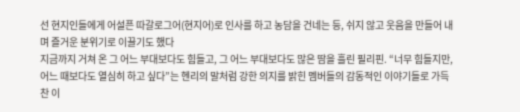선 현지인들에게 어설픈 따갈로그어(현지어)로 인사를 하고 농담을 건네는 등, 쉬지 않고 웃음을 만들어 내며 즐거운 분위기로 이끌기도 했다
지금까지 거쳐 온 그 어느 부대보다도 힘들고, 그 어느 부대보다도 많은 땀을 흘린 필리핀. “너무 힘들지만, 어느 때보다도 열심히 하고 싶다”는 헨리의 말처럼 강한 의지를 밝힌 멤버들의 감동적인 이야기들로 가득 찬 이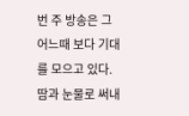번 주 방송은 그 어느때 보다 기대를 모으고 있다.
땀과 눈물로 써내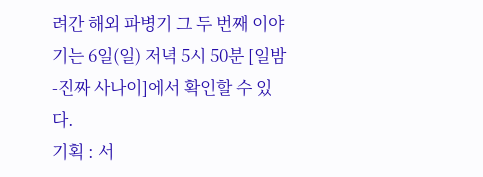려간 해외 파병기 그 두 번째 이야기는 6일(일) 저녁 5시 50분 [일밤-진짜 사나이]에서 확인할 수 있다.
기획 : 서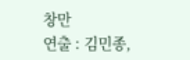창만
연출 : 김민종,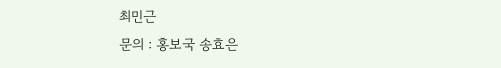최민근
문의 : 홍보국 송효은